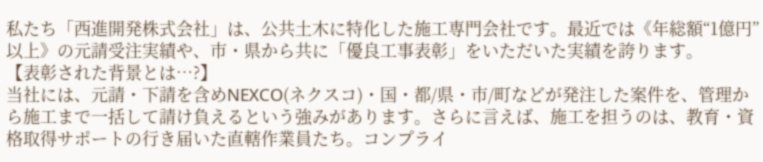私たち「西進開発株式会社」は、公共土木に特化した施工専門会社です。最近では《年総額“1億円”以上》の元請受注実績や、市・県から共に「優良工事表彰」をいただいた実績を誇ります。
【表彰された背景とは…?】
当社には、元請・下請を含めNEXCO(ネクスコ)・国・都/県・市/町などが発注した案件を、管理から施工まで一括して請け負えるという強みがあります。さらに言えば、施工を担うのは、教育・資格取得サポートの行き届いた直轄作業員たち。コンプライ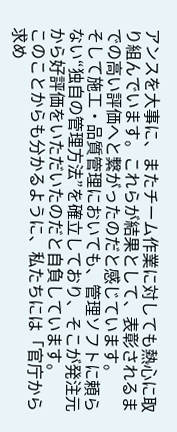アンスを大事に、またチーム作業に対しても熱心に取り組んでいます。これらが結果として、表彰されるまでの高い評価へと繋がったのだと感じています。
そして施工・品質管理においても、管理ソフトに頼らない“独自の管理方法”を確立しており、そこが発注元から好評価をいただいたのだと自負しています。
このことからも分かるように、私たちには「官庁から求め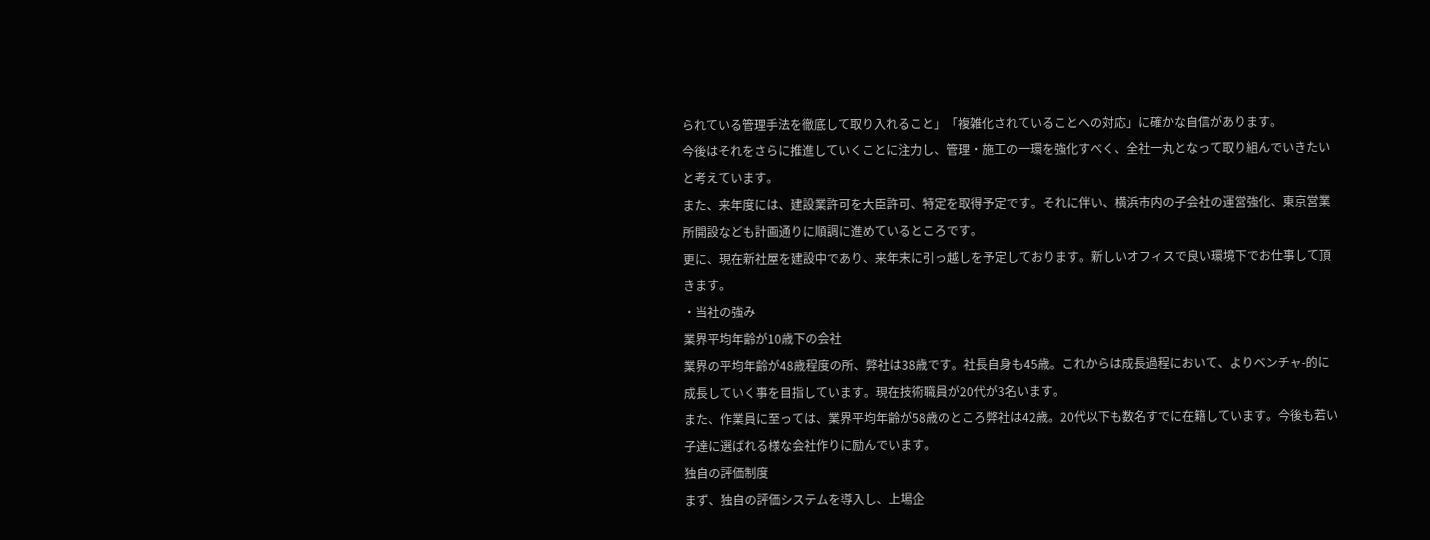られている管理手法を徹底して取り入れること」「複雑化されていることへの対応」に確かな自信があります。
今後はそれをさらに推進していくことに注力し、管理・施工の一環を強化すべく、全社一丸となって取り組んでいきたいと考えています。
また、来年度には、建設業許可を大臣許可、特定を取得予定です。それに伴い、横浜市内の子会社の運営強化、東京営業所開設なども計画通りに順調に進めているところです。
更に、現在新社屋を建設中であり、来年末に引っ越しを予定しております。新しいオフィスで良い環境下でお仕事して頂きます。
・当社の強み
業界平均年齢が10歳下の会社
業界の平均年齢が48歳程度の所、弊社は38歳です。社長自身も45歳。これからは成長過程において、よりベンチャ-的に成長していく事を目指しています。現在技術職員が20代が3名います。
また、作業員に至っては、業界平均年齢が58歳のところ弊社は42歳。20代以下も数名すでに在籍しています。今後も若い子達に選ばれる様な会社作りに励んでいます。
独自の評価制度
まず、独自の評価システムを導入し、上場企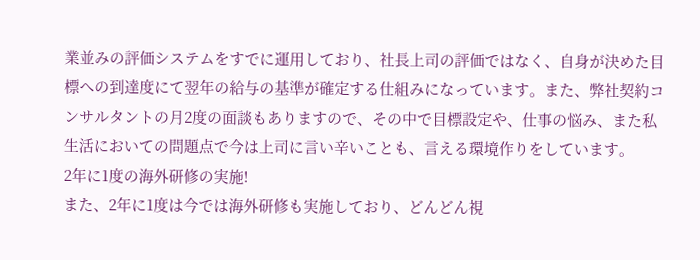業並みの評価システムをすでに運用しており、社長上司の評価ではなく、自身が決めた目標への到達度にて翌年の給与の基準が確定する仕組みになっています。また、弊社契約コンサルタントの月2度の面談もありますので、その中で目標設定や、仕事の悩み、また私生活においての問題点で今は上司に言い辛いことも、言える環境作りをしています。
2年に1度の海外研修の実施!
また、2年に1度は今では海外研修も実施しており、どんどん視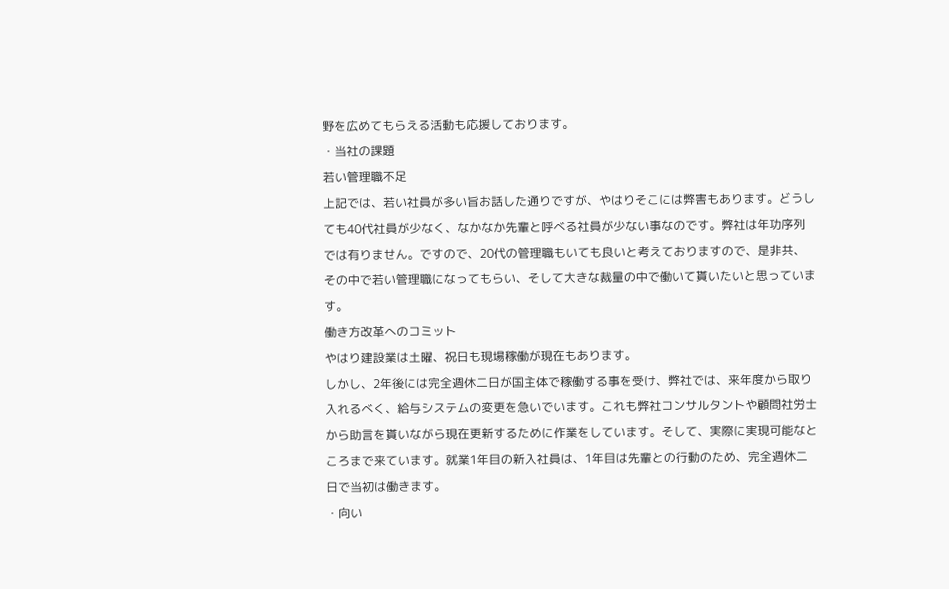野を広めてもらえる活動も応援しております。
・当社の課題
若い管理職不足
上記では、若い社員が多い旨お話した通りですが、やはりそこには弊害もあります。どうしても40代社員が少なく、なかなか先輩と呼べる社員が少ない事なのです。弊社は年功序列では有りません。ですので、20代の管理職もいても良いと考えておりますので、是非共、その中で若い管理職になってもらい、そして大きな裁量の中で働いて貰いたいと思っています。
働き方改革へのコミット
やはり建設業は土曜、祝日も現場稼働が現在もあります。
しかし、2年後には完全週休二日が国主体で稼働する事を受け、弊社では、来年度から取り入れるべく、給与システムの変更を急いでいます。これも弊社コンサルタントや顧問社労士から助言を貰いながら現在更新するために作業をしています。そして、実際に実現可能なところまで来ています。就業1年目の新入社員は、1年目は先輩との行動のため、完全週休二日で当初は働きます。
・向い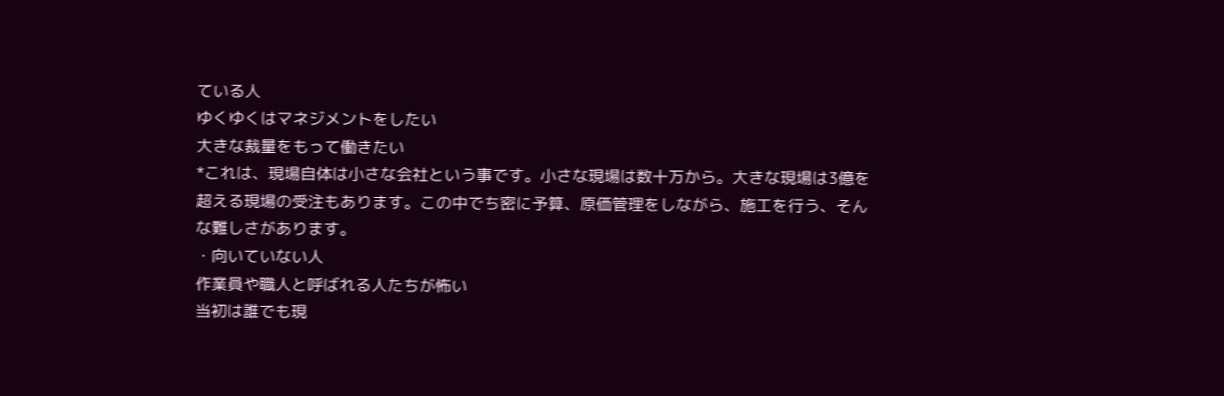ている人
ゆくゆくはマネジメントをしたい
大きな裁量をもって働きたい
*これは、現場自体は小さな会社という事です。小さな現場は数十万から。大きな現場は3億を超える現場の受注もあります。この中でち密に予算、原価管理をしながら、施工を行う、そんな難しさがあります。
・向いていない人
作業員や職人と呼ばれる人たちが怖い
当初は誰でも現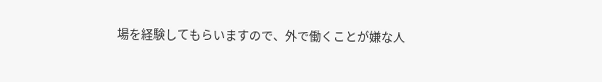場を経験してもらいますので、外で働くことが嫌な人